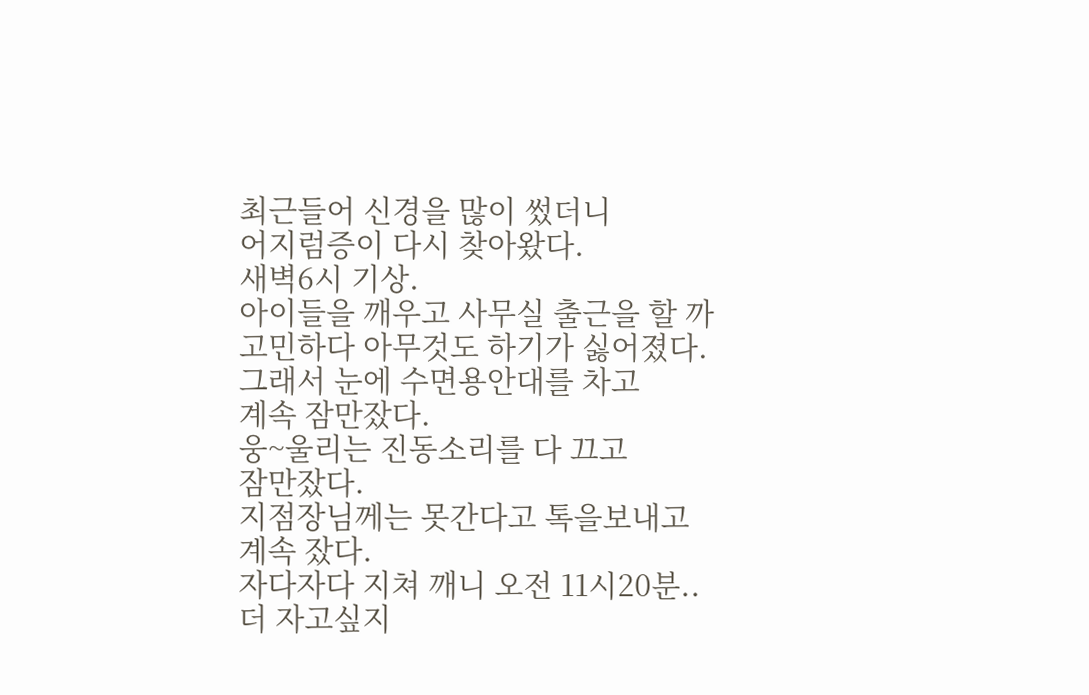최근들어 신경을 많이 썼더니
어지럼증이 다시 찾아왔다.
새벽6시 기상.
아이들을 깨우고 사무실 출근을 할 까
고민하다 아무것도 하기가 싫어졌다.
그래서 눈에 수면용안대를 차고
계속 잠만잤다.
웅~울리는 진동소리를 다 끄고
잠만잤다.
지점장님께는 못간다고 톡을보내고
계속 잤다.
자다자다 지쳐 깨니 오전 11시20분..
더 자고싶지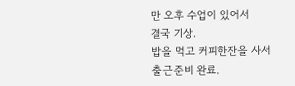만 오후 수업이 있어서
결국 기상.
밥을 먹고 커피한잔을 사서
출근준비 완료.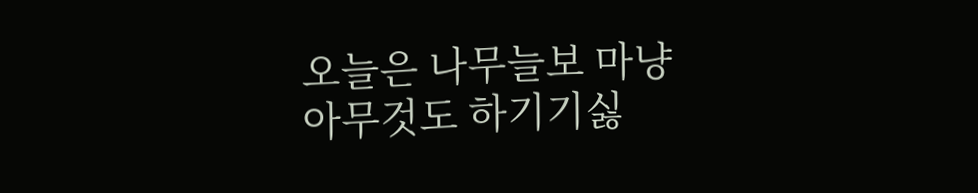오늘은 나무늘보 마냥
아무것도 하기기싫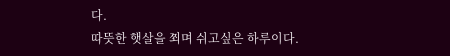다.
따뜻한 햇살을 쬐며 쉬고싶은 하루이다.